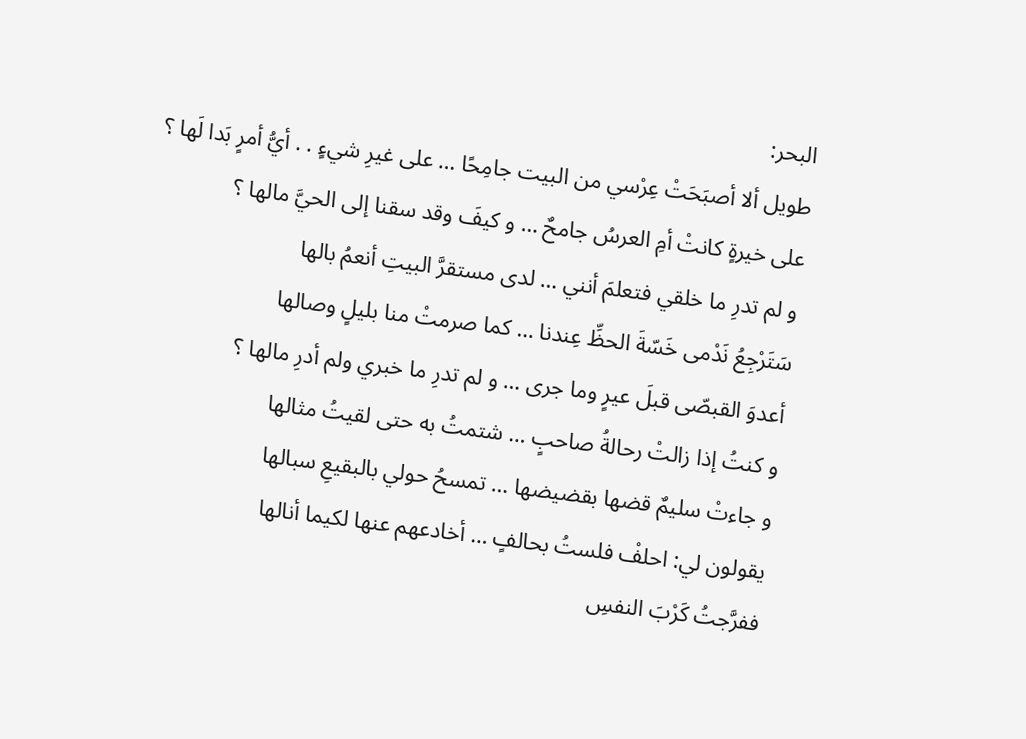البحر:
طويل ألا أصبَحَتْ عِرْسي من البيت جامِحًا … على غيرِ شيءٍ . . أيُّ أمرٍ بَدا لَها ؟
على خيرةٍ كانتْ أمِ العرسُ جامحٌ … و كيفَ وقد سقنا إلى الحيَّ مالها ؟
و لم تدرِ ما خلقي فتعلمَ أنني … لدى مستقرَّ البيتِ أنعمُ بالها
سَتَرْجِعُ نَدْمى خَسّةَ الحظِّ عِندنا … كما صرمتْ منا بليلٍ وصالها
أعدوَ القبصّى قبلَ عيرٍ وما جرى … و لم تدرِ ما خبري ولم أدرِ مالها ؟
و كنتُ إذا زالتْ رحالةُ صاحبٍ … شتمتُ به حتى لقيتُ مثالها
و جاءتْ سليمٌ قضها بقضيضها … تمسحُ حولي بالبقيعِ سبالها
يقولون لي: احلفْ فلستُ بحالفٍ … أخادعهم عنها لكيما أنالها
ففرَّجتُ كَرْبَ النفسِ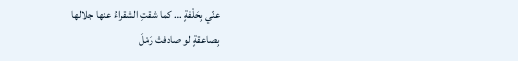عنّي بِحَلْفةٍ … كما شقتِ الشقراءُ عنها جلالها
بِصاعقةٍ لو صادفتْ رَمْلَ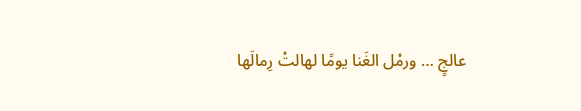عالجٍ … ورمْل الغَنا يومًا لهالتْ رِمالَها